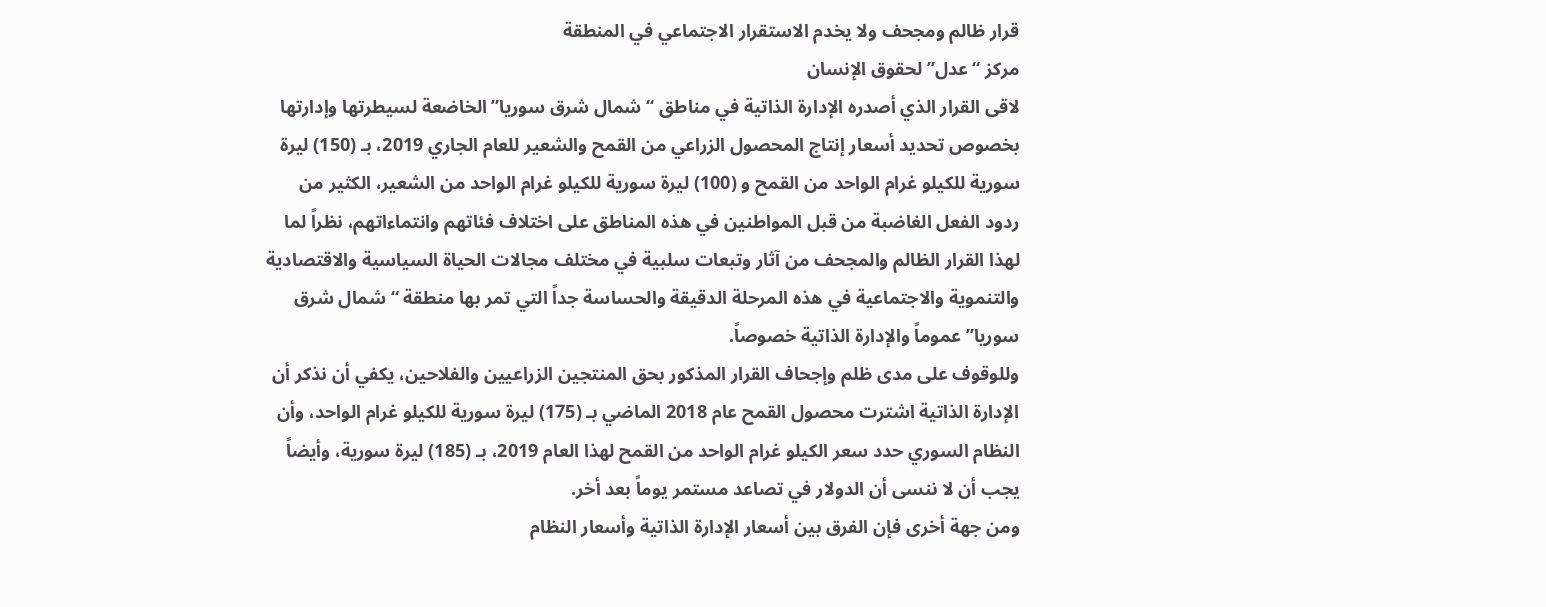قرار ظالم ومجحف ولا يخدم الاستقرار الاجتماعي في المنطقة
مركز “عدل” لحقوق الإنسان
لاقى القرار الذي أصدره الإدارة الذاتية في مناطق “شمال شرق سوريا” الخاضعة لسيطرتها وإدارتها بخصوص تحديد أسعار إنتاج المحصول الزراعي من القمح والشعير للعام الجاري 2019، بـ (150) ليرة سورية للكيلو غرام الواحد من القمح و (100) ليرة سورية للكيلو غرام الواحد من الشعير، الكثير من ردود الفعل الغاضبة من قبل المواطنين في هذه المناطق على اختلاف فئاتهم وانتماءاتهم، نظراً لما لهذا القرار الظالم والمجحف من آثار وتبعات سلبية في مختلف مجالات الحياة السياسية والاقتصادية والتنموية والاجتماعية في هذه المرحلة الدقيقة والحساسة جداً التي تمر بها منطقة “شمال شرق سوريا” عموماً والإدارة الذاتية خصوصاً.
وللوقوف على مدى ظلم وإجحاف القرار المذكور بحق المنتجين الزراعيين والفلاحين، يكفي أن نذكر أن الإدارة الذاتية اشترت محصول القمح عام 2018 الماضي بـ (175) ليرة سورية للكيلو غرام الواحد، وأن النظام السوري حدد سعر الكيلو غرام الواحد من القمح لهذا العام 2019، بـ (185) ليرة سورية، وأيضاً يجب أن لا ننسى أن الدولار في تصاعد مستمر يوماً بعد أخر.
ومن جهة أخرى فإن الفرق بين أسعار الإدارة الذاتية وأسعار النظام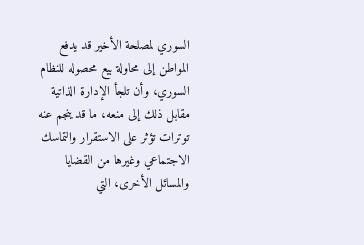السوري لمصلحة الأخير قد يدفع المواطن إلى محاولة بيع محصوله للنظام السوري، وأن تلجأ الإدارة الذاتية مقابل ذلك إلى منعه، ما قد ينجم عنه توترات تؤثر على الاستقرار والتماسك الاجتماعي وغيرها من القضايا والمسائل الأخرى، التي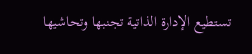تستطيع الإدارة الذاتية تجنبها وتحاشيها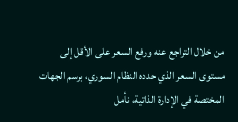من خلال التراجع عنه ورفع السعر على الأقل إلى مستوى السعر الذي حدده النظام السوري، برسم الجهات المختصة في الإدارة الذاتية، نأمل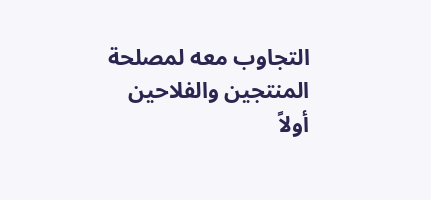التجاوب معه لمصلحة المنتجين والفلاحين أولاً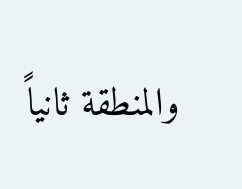والمنطقة ثانياً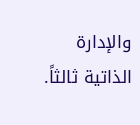والإدارة الذاتية ثالثاً.